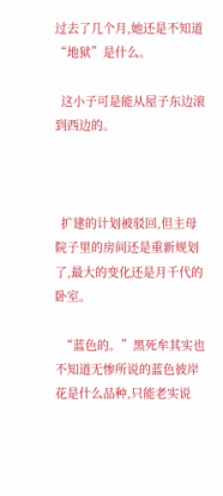过去了几个月,她还是不知道“地狱”是什么。

  这小子可是能从屋子东边滚到西边的。



  扩建的计划被驳回,但主母院子里的房间还是重新规划了,最大的变化还是月千代的卧室。

  “蓝色的。”黑死牟其实也不知道无惨所说的蓝色彼岸花是什么品种,只能老实说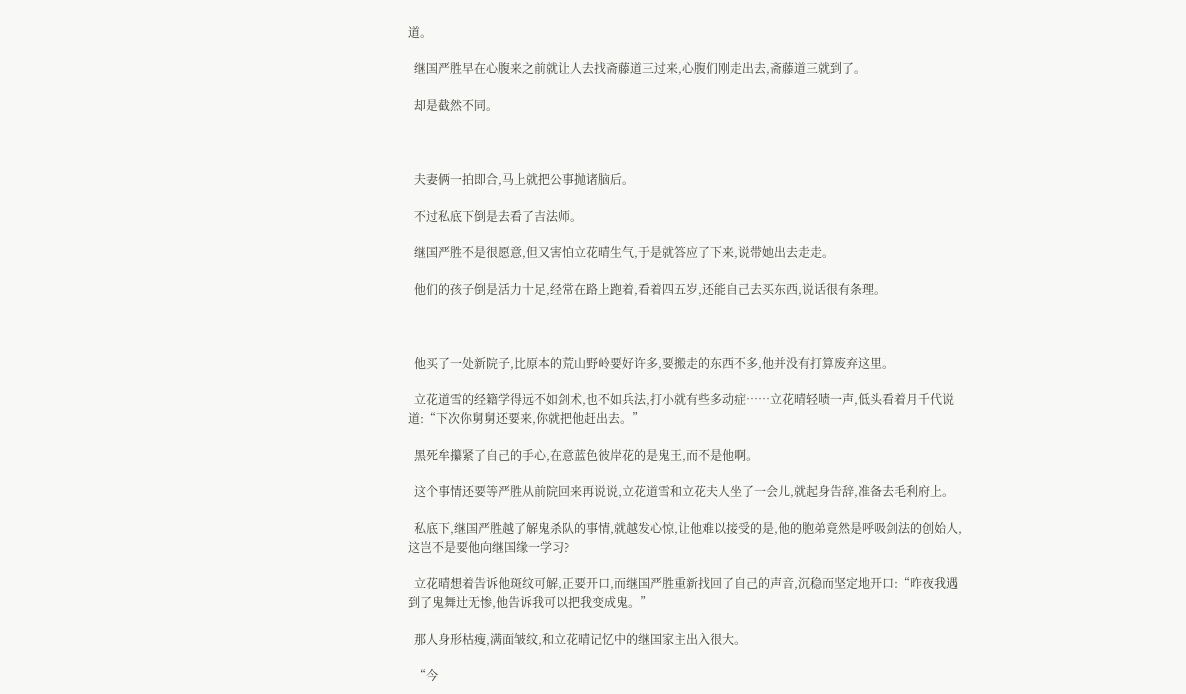道。

  继国严胜早在心腹来之前就让人去找斋藤道三过来,心腹们刚走出去,斋藤道三就到了。

  却是截然不同。



  夫妻俩一拍即合,马上就把公事抛诸脑后。

  不过私底下倒是去看了吉法师。

  继国严胜不是很愿意,但又害怕立花晴生气,于是就答应了下来,说带她出去走走。

  他们的孩子倒是活力十足,经常在路上跑着,看着四五岁,还能自己去买东西,说话很有条理。



  他买了一处新院子,比原本的荒山野岭要好许多,要搬走的东西不多,他并没有打算废弃这里。

  立花道雪的经籍学得远不如剑术,也不如兵法,打小就有些多动症……立花晴轻啧一声,低头看着月千代说道:“下次你舅舅还要来,你就把他赶出去。”

  黑死牟攥紧了自己的手心,在意蓝色彼岸花的是鬼王,而不是他啊。

  这个事情还要等严胜从前院回来再说说,立花道雪和立花夫人坐了一会儿,就起身告辞,准备去毛利府上。

  私底下,继国严胜越了解鬼杀队的事情,就越发心惊,让他难以接受的是,他的胞弟竟然是呼吸剑法的创始人,这岂不是要他向继国缘一学习?

  立花晴想着告诉他斑纹可解,正要开口,而继国严胜重新找回了自己的声音,沉稳而坚定地开口:“昨夜我遇到了鬼舞辻无惨,他告诉我可以把我变成鬼。”

  那人身形枯瘦,满面皱纹,和立花晴记忆中的继国家主出入很大。

  “今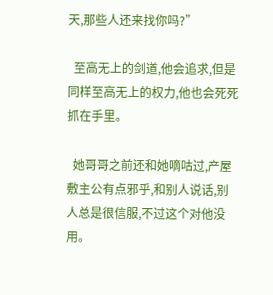天,那些人还来找你吗?”

  至高无上的剑道,他会追求,但是同样至高无上的权力,他也会死死抓在手里。

  她哥哥之前还和她嘀咕过,产屋敷主公有点邪乎,和别人说话,别人总是很信服,不过这个对他没用。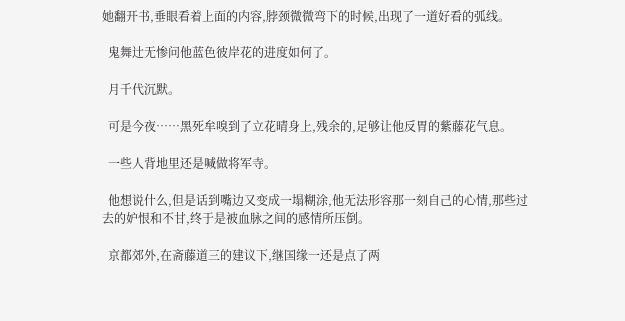她翻开书,垂眼看着上面的内容,脖颈微微弯下的时候,出现了一道好看的弧线。

  鬼舞辻无惨问他蓝色彼岸花的进度如何了。

  月千代沉默。

  可是今夜……黑死牟嗅到了立花晴身上,残余的,足够让他反胃的紫藤花气息。

  一些人背地里还是喊做将军寺。

  他想说什么,但是话到嘴边又变成一塌糊涂,他无法形容那一刻自己的心情,那些过去的妒恨和不甘,终于是被血脉之间的感情所压倒。

  京都郊外,在斋藤道三的建议下,继国缘一还是点了两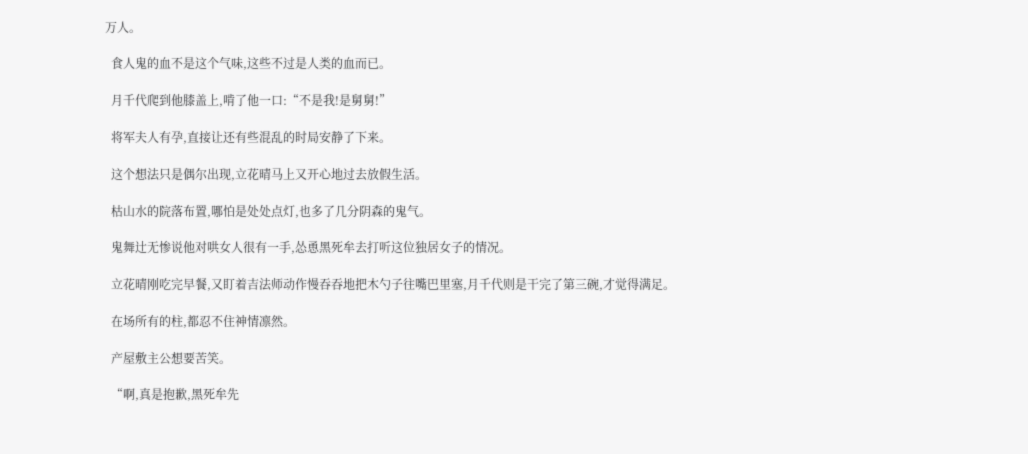万人。

  食人鬼的血不是这个气味,这些不过是人类的血而已。

  月千代爬到他膝盖上,啃了他一口:“不是我!是舅舅!”

  将军夫人有孕,直接让还有些混乱的时局安静了下来。

  这个想法只是偶尔出现,立花晴马上又开心地过去放假生活。

  枯山水的院落布置,哪怕是处处点灯,也多了几分阴森的鬼气。

  鬼舞辻无惨说他对哄女人很有一手,怂恿黑死牟去打听这位独居女子的情况。

  立花晴刚吃完早餐,又盯着吉法师动作慢吞吞地把木勺子往嘴巴里塞,月千代则是干完了第三碗,才觉得满足。

  在场所有的柱,都忍不住神情凛然。

  产屋敷主公想要苦笑。

  “啊,真是抱歉,黑死牟先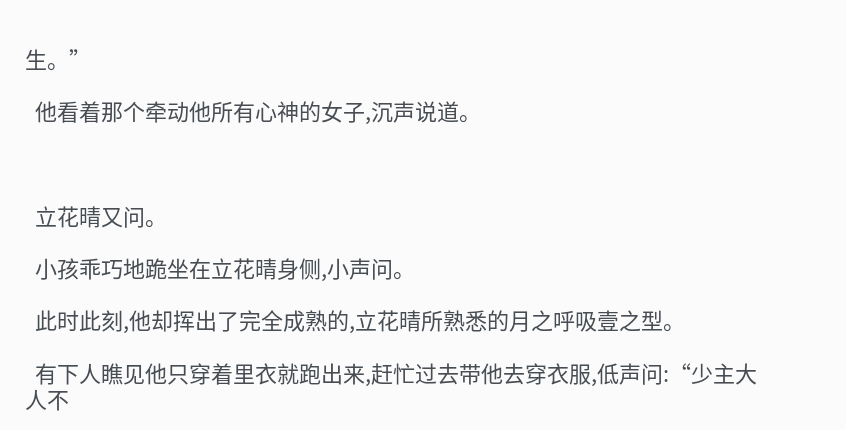生。”

  他看着那个牵动他所有心神的女子,沉声说道。



  立花晴又问。

  小孩乖巧地跪坐在立花晴身侧,小声问。

  此时此刻,他却挥出了完全成熟的,立花晴所熟悉的月之呼吸壹之型。

  有下人瞧见他只穿着里衣就跑出来,赶忙过去带他去穿衣服,低声问:“少主大人不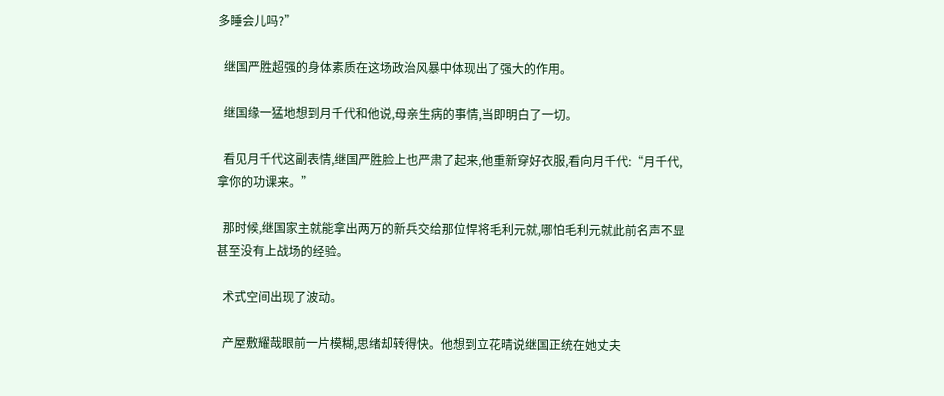多睡会儿吗?”

  继国严胜超强的身体素质在这场政治风暴中体现出了强大的作用。

  继国缘一猛地想到月千代和他说,母亲生病的事情,当即明白了一切。

  看见月千代这副表情,继国严胜脸上也严肃了起来,他重新穿好衣服,看向月千代:“月千代,拿你的功课来。”

  那时候,继国家主就能拿出两万的新兵交给那位悍将毛利元就,哪怕毛利元就此前名声不显甚至没有上战场的经验。

  术式空间出现了波动。

  产屋敷耀哉眼前一片模糊,思绪却转得快。他想到立花晴说继国正统在她丈夫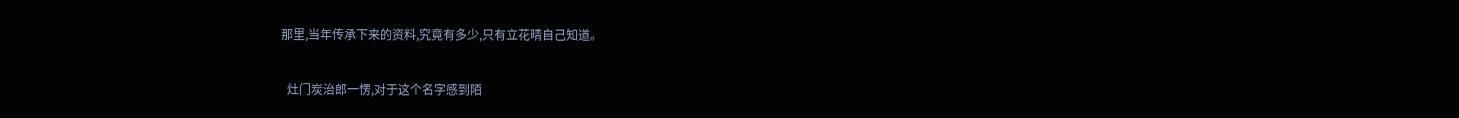那里,当年传承下来的资料,究竟有多少,只有立花晴自己知道。

  灶门炭治郎一愣,对于这个名字感到陌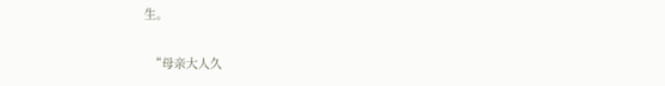生。

  “母亲大人久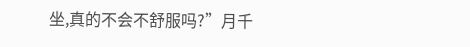坐,真的不会不舒服吗?”月千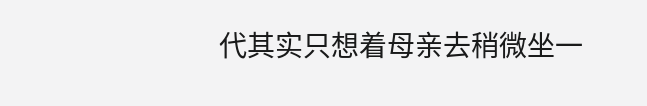代其实只想着母亲去稍微坐一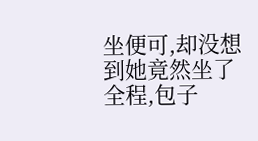坐便可,却没想到她竟然坐了全程,包子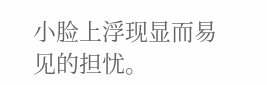小脸上浮现显而易见的担忧。